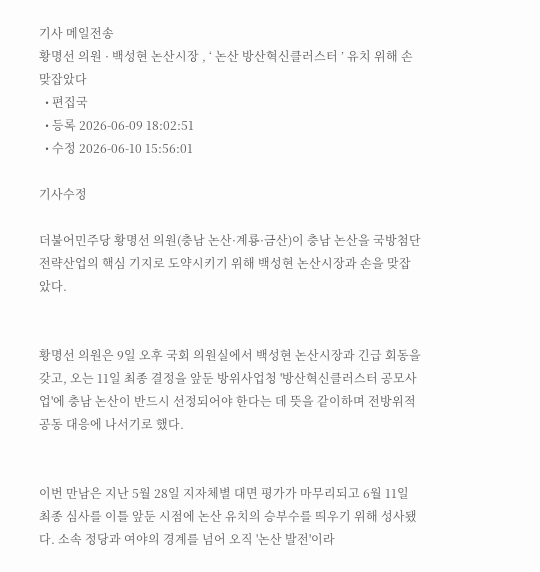기사 메일전송
황명선 의원 · 백성현 논산시장 , ‘ 논산 방산혁신클러스터 ’ 유치 위해 손 맞잡았다
  • 편집국
  • 등록 2026-06-09 18:02:51
  • 수정 2026-06-10 15:56:01

기사수정

더불어민주당 황명선 의원(충남 논산·계룡·금산)이 충남 논산을 국방첨단전략산업의 핵심 기지로 도약시키기 위해 백성현 논산시장과 손을 맞잡았다.


황명선 의원은 9일 오후 국회 의원실에서 백성현 논산시장과 긴급 회동을 갖고, 오는 11일 최종 결정을 앞둔 방위사업청 '방산혁신클러스터 공모사업'에 충남 논산이 반드시 선정되어야 한다는 데 뜻을 같이하며 전방위적 공동 대응에 나서기로 했다.


이번 만남은 지난 5월 28일 지자체별 대면 평가가 마무리되고 6월 11일 최종 심사를 이틀 앞둔 시점에 논산 유치의 승부수를 띄우기 위해 성사됐다. 소속 정당과 여야의 경계를 넘어 오직 '논산 발전'이라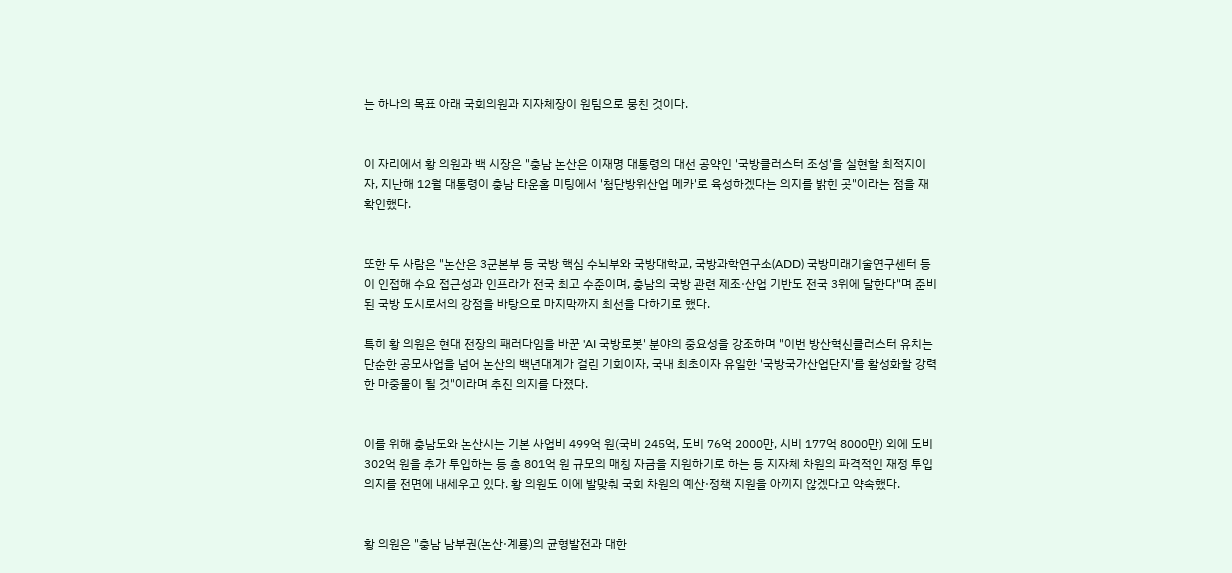는 하나의 목표 아래 국회의원과 지자체장이 원팀으로 뭉친 것이다.


이 자리에서 황 의원과 백 시장은 "충남 논산은 이재명 대통령의 대선 공약인 '국방클러스터 조성'을 실현할 최적지이자, 지난해 12월 대통령이 충남 타운홀 미팅에서 '첨단방위산업 메카'로 육성하겠다는 의지를 밝힌 곳"이라는 점을 재확인했다.


또한 두 사람은 "논산은 3군본부 등 국방 핵심 수뇌부와 국방대학교, 국방과학연구소(ADD) 국방미래기술연구센터 등이 인접해 수요 접근성과 인프라가 전국 최고 수준이며, 충남의 국방 관련 제조·산업 기반도 전국 3위에 달한다"며 준비된 국방 도시로서의 강점을 바탕으로 마지막까지 최선을 다하기로 했다.

특히 황 의원은 현대 전장의 패러다임을 바꾼 'AI 국방로봇' 분야의 중요성을 강조하며 "이번 방산혁신클러스터 유치는 단순한 공모사업을 넘어 논산의 백년대계가 걸린 기회이자, 국내 최초이자 유일한 '국방국가산업단지'를 활성화할 강력한 마중물이 될 것"이라며 추진 의지를 다졌다.


이를 위해 충남도와 논산시는 기본 사업비 499억 원(국비 245억, 도비 76억 2000만, 시비 177억 8000만) 외에 도비 302억 원을 추가 투입하는 등 총 801억 원 규모의 매칭 자금을 지원하기로 하는 등 지자체 차원의 파격적인 재정 투입 의지를 전면에 내세우고 있다. 황 의원도 이에 발맞춰 국회 차원의 예산·정책 지원을 아끼지 않겠다고 약속했다.


황 의원은 "충남 남부권(논산·계룡)의 균형발전과 대한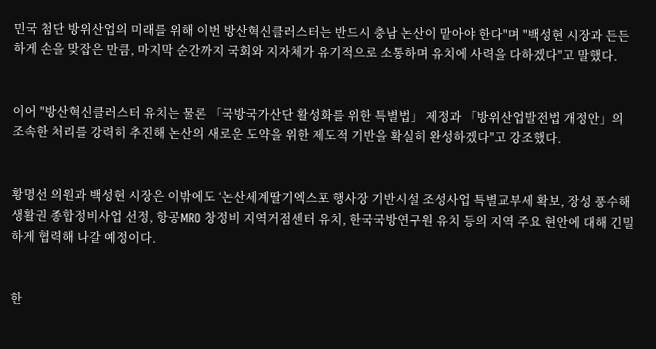민국 첨단 방위산업의 미래를 위해 이번 방산혁신클러스터는 반드시 충남 논산이 맡아야 한다"며 "백성현 시장과 든든하게 손을 맞잡은 만큼, 마지막 순간까지 국회와 지자체가 유기적으로 소통하며 유치에 사력을 다하겠다"고 말했다.


이어 "방산혁신클러스터 유치는 물론 「국방국가산단 활성화를 위한 특별법」 제정과 「방위산업발전법 개정안」의 조속한 처리를 강력히 추진해 논산의 새로운 도약을 위한 제도적 기반을 확실히 완성하겠다"고 강조했다.


황명선 의원과 백성현 시장은 이밖에도 ‘논산세계딸기엑스포 행사장 기반시설 조성사업 특별교부세 확보, 장성 풍수해생활권 종합정비사업 선정, 항공MRO 창정비 지역거점센터 유치, 한국국방연구원 유치 등의 지역 주요 현안에 대해 긴밀하게 협력해 나갈 예정이다.


한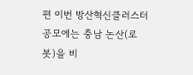편 이번 방산혁신클러스터 공모에는 충남 논산(로봇)을 비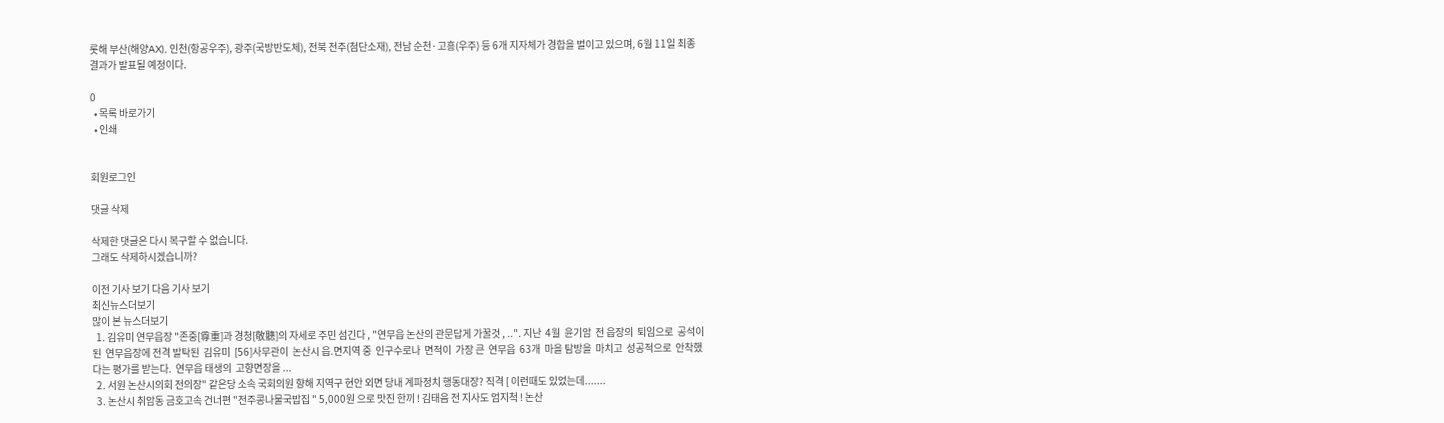롯해 부산(해양AX), 인천(항공우주), 광주(국방반도체), 전북 전주(첨단소재), 전남 순천·고흥(우주) 등 6개 지자체가 경합을 벌이고 있으며, 6월 11일 최종 결과가 발표될 예정이다.

0
  • 목록 바로가기
  • 인쇄


회원로그인

댓글 삭제

삭제한 댓글은 다시 복구할 수 없습니다.
그래도 삭제하시겠습니까?

이전 기사 보기 다음 기사 보기
최신뉴스더보기
많이 본 뉴스더보기
  1. 김유미 연무읍장 "존중[尊重]과 경청[敬聽]의 자세로 주민 섬긴다 , "연무읍 논산의 관문답게 가꿀것 , ..". 지난  4월  윤기암  전 읍장의  퇴임으로  공석이 된  연무읍장에 전격 발탁된  김유미  [56]사무관이  논산시 읍.면지역 중  인구수로나  면적이  가장 큰  연무읍  63개  마을 탐방을  마치고  성공적으로  안착했다는 평가를 받는다.  연무읍 태생의  고향면장을 ...
  2. 서원 논산시의회 전의장" 같은당 소속 국회의원 향해 지역구 현안 외면 당내 계파정치 행동대장? 직격 [ 이런때도 있었는데.......
  3. 논산시 취암동 금호고속 건너편 "전주콩나물국밥집 " 5,000원 으로 맛진 한끼 ! 김태음 전 지사도 엄지척 ! 논산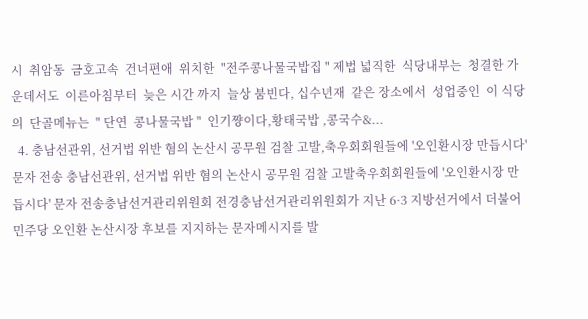시  취암동  금호고속  건너편애  위치한  "전주콩나물국밥집 " 제법 넓직한  식당내부는  청결한 가운데서도  이른아침부터  늦은 시간 까지  늘상 붐빈다, 십수년재  같은 장소에서  성업중인  이 식당의  단골메뉴는  " 단연  콩나물국밥 "  인기쨩이다,황태국밥 ,콩국수&...
  4. 충남선관위, 선거법 위반 혐의 논산시 공무원 검찰 고발,축우회회원들에 '오인환시장 만듭시다' 문자 전송 충남선관위, 선거법 위반 혐의 논산시 공무원 검찰 고발축우회회원들에 '오인환시장 만듭시다' 문자 전송충남선거관리위원회 전경충남선거관리위원회가 지난 6·3 지방선거에서 더불어민주당 오인환 논산시장 후보를 지지하는 문자메시지를 발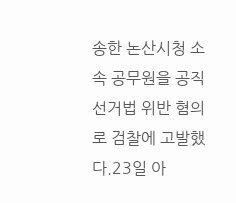송한 논산시청 소속 공무원을 공직선거법 위반 혐의로 검찰에 고발했다.23일 아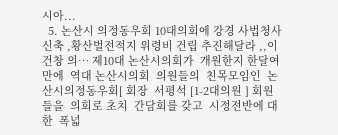시아...
  5. 논산시 의정동우회 10대의회에 강경 사법청사 신축 ,황산벌전적지 위령비 건립 추진해달라 ,,이건창 의… 제10대 논산시의회가  개원한지 한달여만에  역대 논산시의회  의원들의  친목모임인  논산시의정동우회[ 회장  서평석 [1-2대의원 ] 회원들을  의회로 초치  간담회를 갖고  시정전반에 대한  폭넓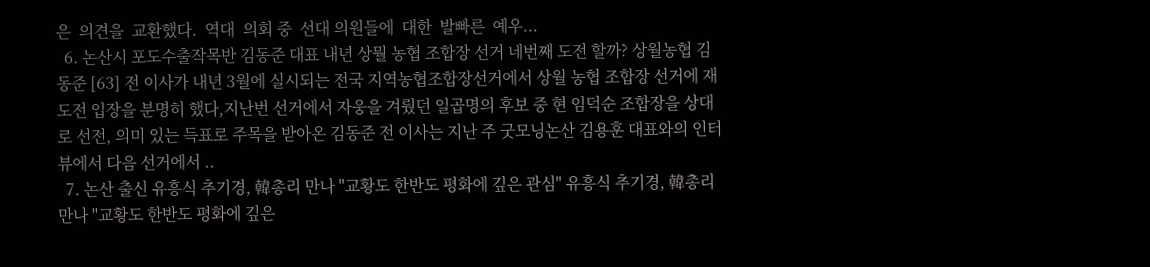은  의견을  교환했다.  역대  의회 중  선대 의원들에  대한  발빠른  예우...
  6. 논산시 포도수출작목반 김동준 대표 내년 상뭘 농협 조합장 선거 네번째 도전 할까? 상월농협 김동준 [63] 전 이사가 내년 3월에 실시되는 전국 지역농협조합장선거에서 상월 농협 조합장 선거에 재도전 입장을 분명히 했다,지난번 선거에서 자웅을 겨뤘던 일곱명의 후보 중 현 임덕순 조합장을 상대로 선전, 의미 있는 득표로 주목을 받아온 김동준 전 이사는 지난 주 굿모닝논산 김용훈 대표와의 인터뷰에서 다음 선거에서 ..
  7. 논산 출신 유흥식 추기경, 韓총리 만나 "교황도 한반도 평화에 깊은 관심" 유흥식 추기경, 韓총리 만나 "교황도 한반도 평화에 깊은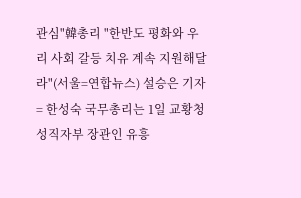관심"韓총리 "한반도 평화와 우리 사회 갈등 치유 계속 지원해달라"(서울=연합뉴스) 설승은 기자 = 한성숙 국무총리는 1일 교황청 성직자부 장관인 유흥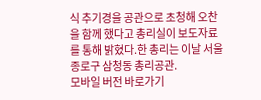식 추기경을 공관으로 초청해 오찬을 함께 했다고 총리실이 보도자료를 통해 밝혔다.한 총리는 이날 서울 종로구 삼청동 총리공관.
모바일 버전 바로가기